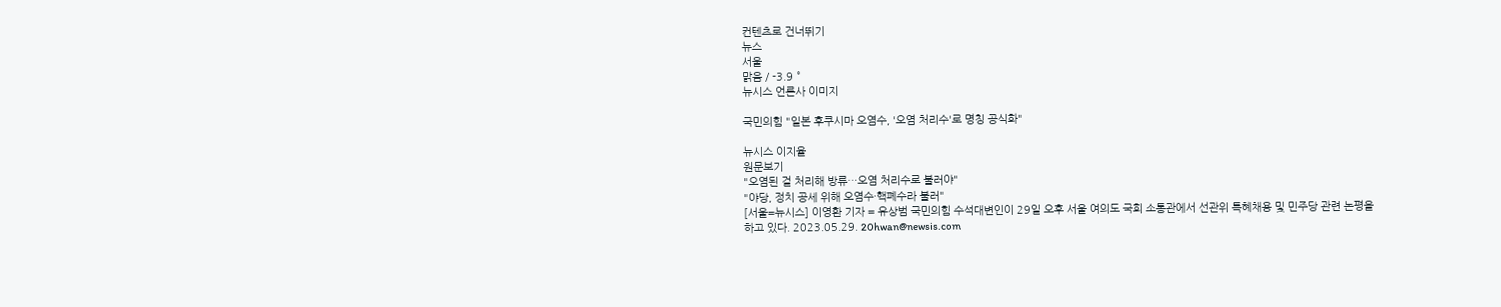컨텐츠로 건너뛰기
뉴스
서울
맑음 / -3.9 °
뉴시스 언론사 이미지

국민의힘 "일본 후쿠시마 오염수, '오염 처리수'로 명칭 공식화"

뉴시스 이지율
원문보기
"오염된 걸 처리해 방류…오염 처리수로 불러야"
"야당, 정치 공세 위해 오염수·핵폐수라 불러"
[서울=뉴시스] 이영환 기자 = 유상범 국민의힘 수석대변인이 29일 오후 서울 여의도 국회 소통관에서 선관위 특혜채용 및 민주당 관련 논평을 하고 있다. 2023.05.29. 20hwan@newsis.com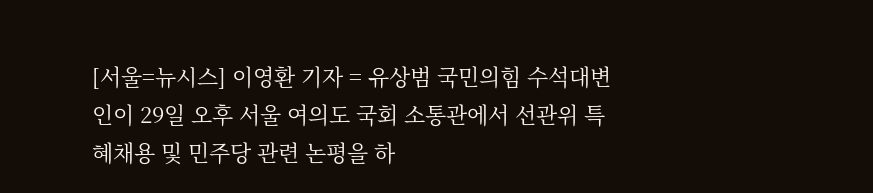[서울=뉴시스] 이영환 기자 = 유상범 국민의힘 수석대변인이 29일 오후 서울 여의도 국회 소통관에서 선관위 특혜채용 및 민주당 관련 논평을 하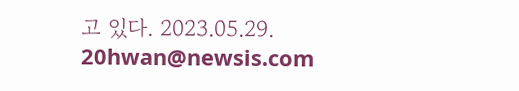고 있다. 2023.05.29. 20hwan@newsis.com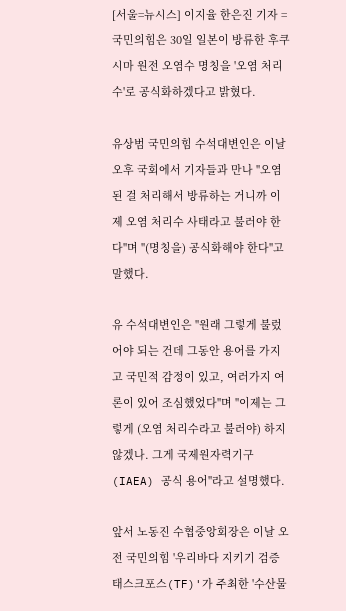[서울=뉴시스] 이지율 한은진 기자 = 국민의힘은 30일 일본이 방류한 후쿠시마 원전 오염수 명칭을 '오염 처리수'로 공식화하겠다고 밝혔다.

유상범 국민의힘 수석대변인은 이날 오후 국회에서 기자들과 만나 "오염된 걸 처리해서 방류하는 거니까 이제 오염 처리수 사태라고 불러야 한다"며 "(명칭을) 공식화해야 한다"고 말했다.

유 수석대변인은 "원래 그렇게 불렀어야 되는 건데 그동안 용어를 가지고 국민적 감정이 있고, 여러가지 여론이 있어 조심했었다"며 "이제는 그렇게 (오염 처리수라고 불러야) 하지 않겠나. 그게 국제원자력기구(IAEA) 공식 용어"라고 설명했다.

앞서 노동진 수협중앙회장은 이날 오전 국민의힘 '우리바다 지키기 검증 태스크포스(TF)'가 주최한 '수산물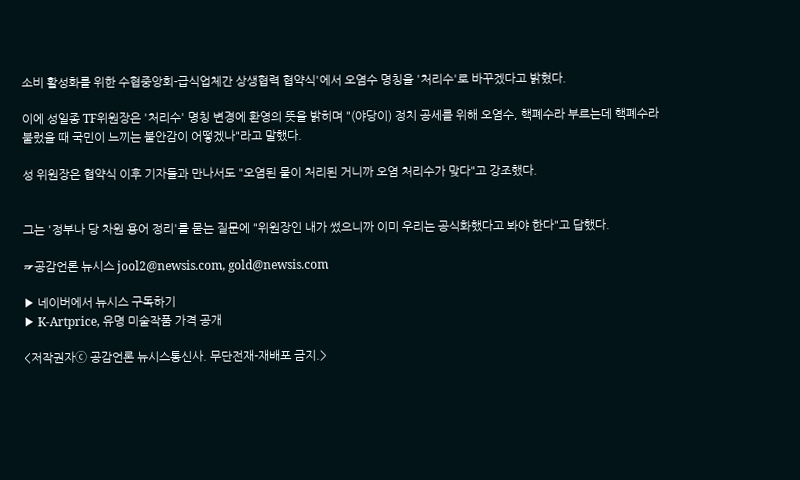소비 활성화를 위한 수협중앙회-급식업체간 상생협력 협약식'에서 오염수 명칭을 '처리수'로 바꾸겠다고 밝혔다.

이에 성일종 TF위원장은 '처리수' 명칭 변경에 환영의 뜻을 밝히며 "(야당이) 정치 공세를 위해 오염수, 핵폐수라 부르는데 핵폐수라 불렀을 때 국민이 느끼는 불안감이 어떻겠나"라고 말했다.

성 위원장은 협약식 이후 기자들과 만나서도 "오염된 물이 처리된 거니까 오염 처리수가 맞다"고 강조했다.


그는 '정부나 당 차원 용어 정리'를 묻는 질문에 "위원장인 내가 썼으니까 이미 우리는 공식화했다고 봐야 한다"고 답했다.

☞공감언론 뉴시스 jool2@newsis.com, gold@newsis.com

▶ 네이버에서 뉴시스 구독하기
▶ K-Artprice, 유명 미술작품 가격 공개

<저작권자ⓒ 공감언론 뉴시스통신사. 무단전재-재배포 금지.>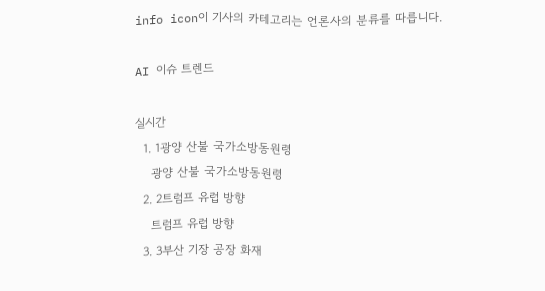info icon이 기사의 카테고리는 언론사의 분류를 따릅니다.

AI 이슈 트렌드

실시간
  1. 1광양 산불 국가소방동원령
    광양 산불 국가소방동원령
  2. 2트럼프 유럽 방향
    트럼프 유럽 방향
  3. 3부산 기장 공장 화재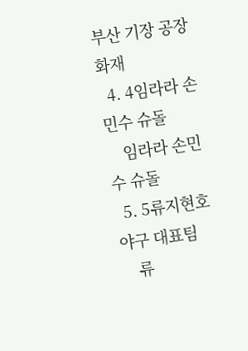부산 기장 공장 화재
  4. 4임라라 손민수 슈돌
    임라라 손민수 슈돌
  5. 5류지현호 야구 대표팀
    류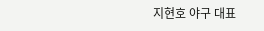지현호 야구 대표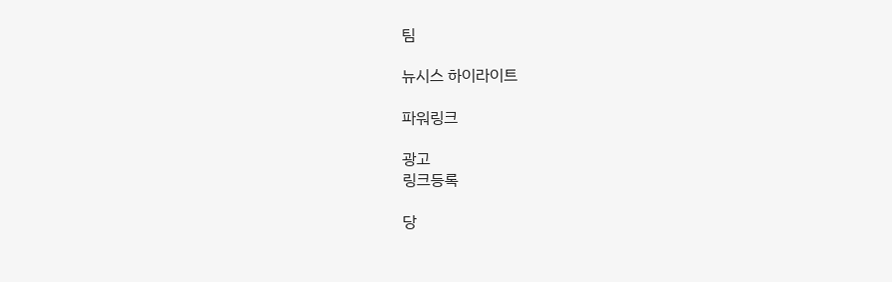팀

뉴시스 하이라이트

파워링크

광고
링크등록

당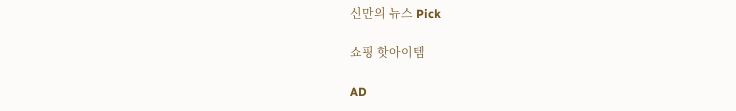신만의 뉴스 Pick

쇼핑 핫아이템

AD